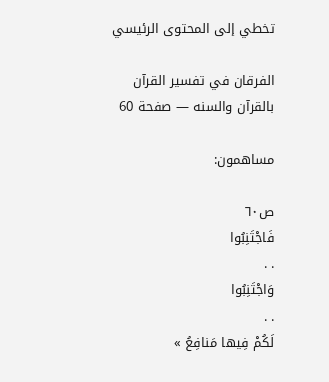تخطي إلى المحتوى الرئيسي

الفرقان في تفسير القرآن بالقرآن والسنه — صفحة 60

مساهمون:

ص٦٠
فَاجْتَنِبُوا
. .
وَاجْتَنِبُوا
. .
لَكُمْ فِيها مَنافِعُ »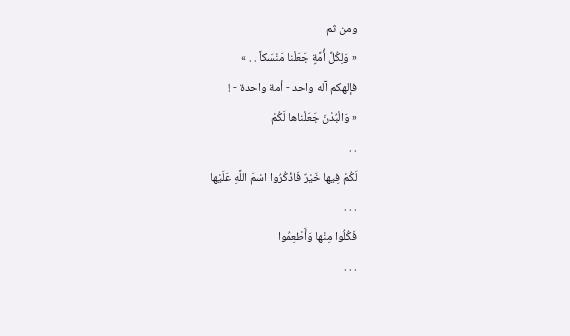ومن ثم
« وَلِكُلِّ أُمَّةٍ جَعَلْنا مَنْسَكاً . . »
فإلهكم آله واحد - أمة واحدة - !
« وَالْبُدْنَ جَعَلْناها لَكُمْ
. .
لَكُمْ فِيها خَيْرٌ فَاذْكُرُوا اسْمَ اللَّهِ عَلَيْها
. . .
فَكُلُوا مِنْها وَأَطْعِمُوا
. . .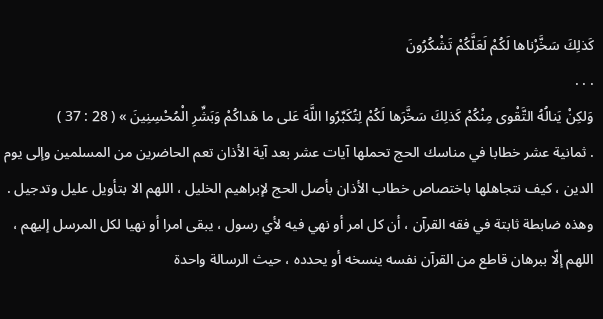كَذلِكَ سَخَّرْناها لَكُمْ لَعَلَّكُمْ تَشْكُرُونَ
. . .
وَلكِنْ يَنالُهُ التَّقْوى مِنْكُمْ كَذلِكَ سَخَّرَها لَكُمْ لِتُكَبِّرُوا اللَّهَ عَلى ما هَداكُمْ وَبَشِّرِ الْمُحْسِنِينَ » ( 28 : 37 )
. ثمانية عشر خطابا في مناسك الحج تحملها آيات عشر بعد آية الأذان تعم الحاضرين من المسلمين وإلى يوم الدين ، كيف نتجاهلها باختصاص خطاب الأذان بأصل الحج لإبراهيم الخليل ، اللهم الا بتأويل عليل وتدجيل . وهذه ضابطة ثابتة في فقه القرآن ، أن كل امر أو نهي فيه لأي رسول ، يبقى امرا أو نهيا لكل المرسل إليهم ، اللهم إلّا ببرهان قاطع من القرآن نفسه ينسخه أو يحدده ، حيث الرسالة واحدة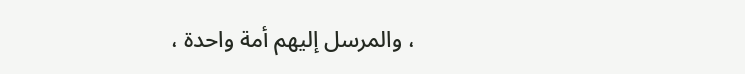، والمرسل إليهم أمة واحدة ،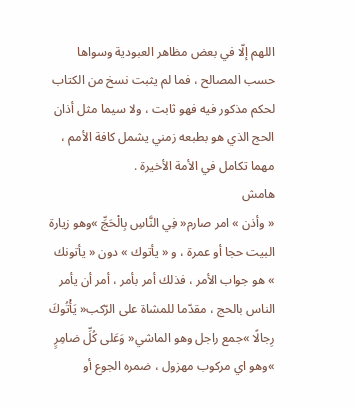اللهم إلّا في بعض مظاهر العبودية وسواها حسب المصالح ، فما لم يثبت نسخ من الكتاب لحكم مذكور فيه فهو ثابت ، ولا سيما مثل أذان الحج الذي هو بطبعه زمني يشمل كافة الأمم ، مهما تكامل في الأمة الأخيرة .
هامش
« وأذن » امر صارم« فِي النَّاسِ بِالْحَجِّ »وهو زيارة البيت حجا أو عمرة ، و « يأتوك » دون « يأتونك » هو جواب الأمر ، فذلك أمر بأمر ، أمر أن يأمر الناس بالحج ، مقدّما للمشاة على الرّكب« يَأْتُوكَ رِجالًا »جمع راجل وهو الماشي« وَعَلى كُلِّ ضامِرٍ »وهو اي مركوب مهزول ، ضمره الجوع أو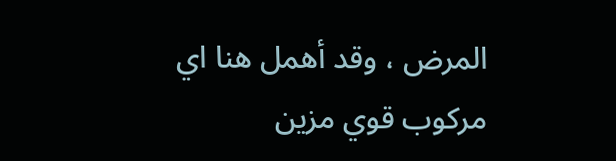المرض ، وقد أهمل هنا اي مركوب قوي مزين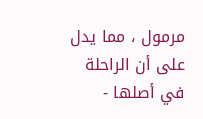مرمول ، مما يدل على أن الراحلة في أصلها -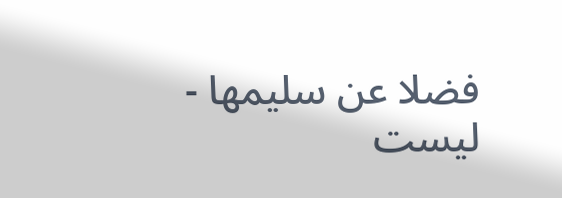فضلا عن سليمها - ليست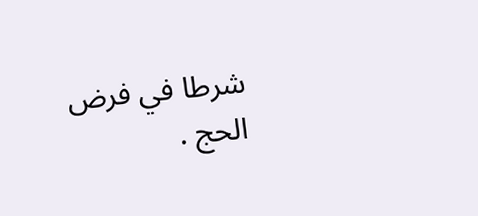شرطا في فرض الحج .